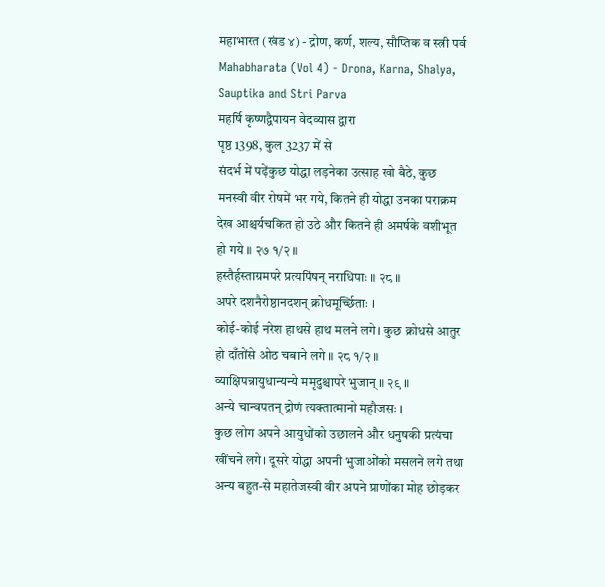महाभारत (खंड ४) - द्रोण, कर्ण, शल्य, सौप्तिक व स्त्री पर्व
Mahabharata (Vol 4) - Drona, Karna, Shalya, Sauptika and Stri Parva
महर्षि कृष्णद्वैपायन वेदव्यास द्वारा
पृष्ठ 1398, कुल 3237 में से
संदर्भ में पढ़ेंकुछ योद्धा लड़नेका उत्साह खो बैठे, कुछ मनस्वी वीर रोषमें भर गये, कितने ही योद्धा उनका पराक्रम देख आश्चर्यचकित हो उठे और कितने ही अमर्षके वशीभूत हो गये ॥ २७ १/२ ॥
हस्तैर्हस्ताग्रमपरे प्रत्यपिंषन् नराधिपाः ॥ २८ ॥
अपरे दशनैरोष्ठानदशन् क्रोधमूर्च्छिताः ।
कोई-कोई नरेश हाथसे हाथ मलने लगे। कुछ क्रोधसे आतुर हो दाँतोंसे ओठ चबाने लगे ॥ २८ १/२ ॥
व्याक्षिपन्नायुधान्यन्ये ममृदुश्चापरे भुजान् ॥ २९ ॥
अन्ये चान्वपतन् द्रोणं त्यक्तात्मानो महौजसः ।
कुछ लोग अपने आयुधोंको उछालने और धनुषकी प्रत्यंचा खींचने लगे। दूसरे योद्धा अपनी भुजाओंको मसलने लगे तथा अन्य बहुत-से महातेजस्वी वीर अपने प्राणोंका मोह छोड़कर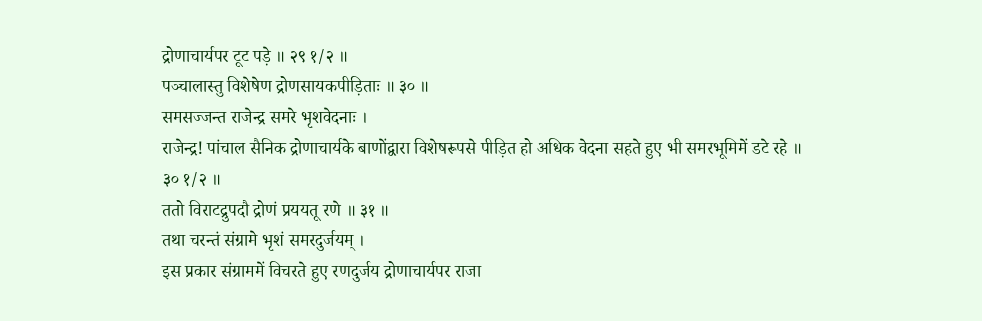द्रोणाचार्यपर टूट पड़े ॥ २९ १/२ ॥
पञ्चालास्तु विशेषेण द्रोणसायकपीड़िताः ॥ ३० ॥
समसज्जन्त राजेन्द्र समरे भृशवेदनाः ।
राजेन्द्र! पांचाल सैनिक द्रोणाचार्यके बाणोंद्वारा विशेषरूपसे पीड़ित हो अधिक वेदना सहते हुए भी समरभूमिमें डटे रहे ॥ ३० १/२ ॥
ततो विराटद्रुपदौ द्रोणं प्रययतू रणे ॥ ३१ ॥
तथा चरन्तं संग्रामे भृशं समरदुर्जयम् ।
इस प्रकार संग्राममें विचरते हुए रणदुर्जय द्रोणाचार्यपर राजा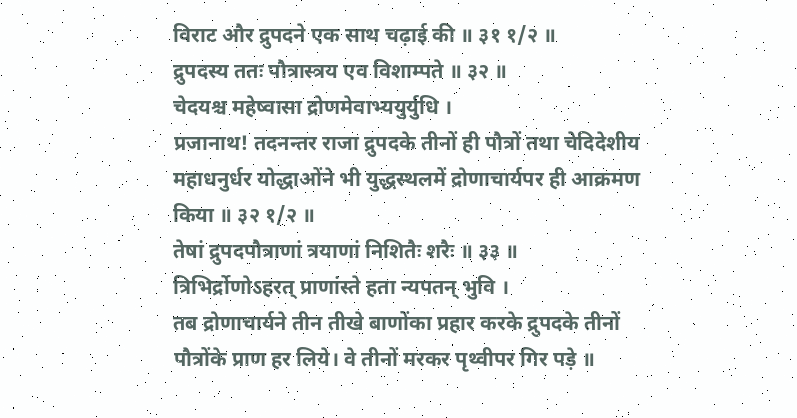विराट और द्रुपदने एक साथ चढ़ाई की ॥ ३१ १/२ ॥
द्रुपदस्य ततः पौत्रास्त्रय एव विशाम्पते ॥ ३२ ॥
चेदयश्च महेष्वासा द्रोणमेवाभ्ययुर्युधि ।
प्रजानाथ! तदनन्तर राजा द्रुपदके तीनों ही पौत्रों तथा चेदिदेशीय महाधनुर्धर योद्धाओंने भी युद्धस्थलमें द्रोणाचार्यपर ही आक्रमण किया ॥ ३२ १/२ ॥
तेषां द्रुपदपौत्राणां त्रयाणां निशितैः शरैः ॥ ३३ ॥
त्रिभिर्द्रोणोऽहरत् प्राणांस्ते हता न्यपतन् भुवि ।
तब द्रोणाचार्यने तीन तीखे बाणोंका प्रहार करके द्रुपदके तीनों पौत्रोंके प्राण हर लिये। वे तीनों मरकर पृथ्वीपर गिर पड़े ॥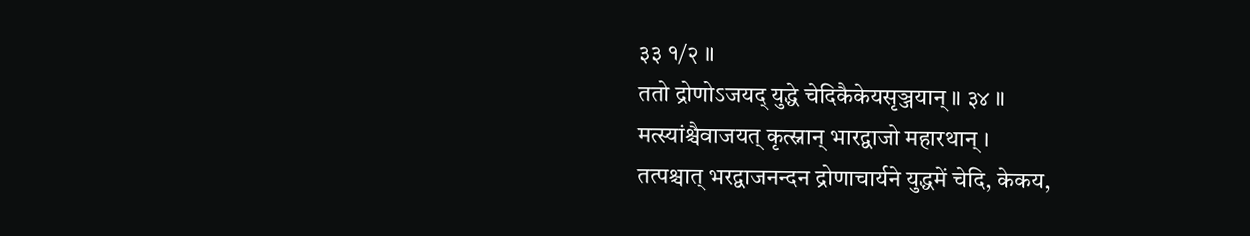३३ १/२ ॥
ततो द्रोणोऽजयद् युद्धे चेदिकैकेयसृञ्जयान् ॥ ३४ ॥
मत्स्यांश्चैवाजयत् कृत्स्नान् भारद्वाजो महारथान् ।
तत्पश्चात् भरद्वाजनन्दन द्रोणाचार्यने युद्धमें चेदि, केकय,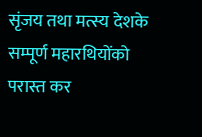सृंजय तथा मत्स्य देशके सम्पूर्ण महारथियोंको परास्त कर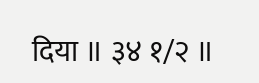दिया ॥ ३४ १/२ ॥